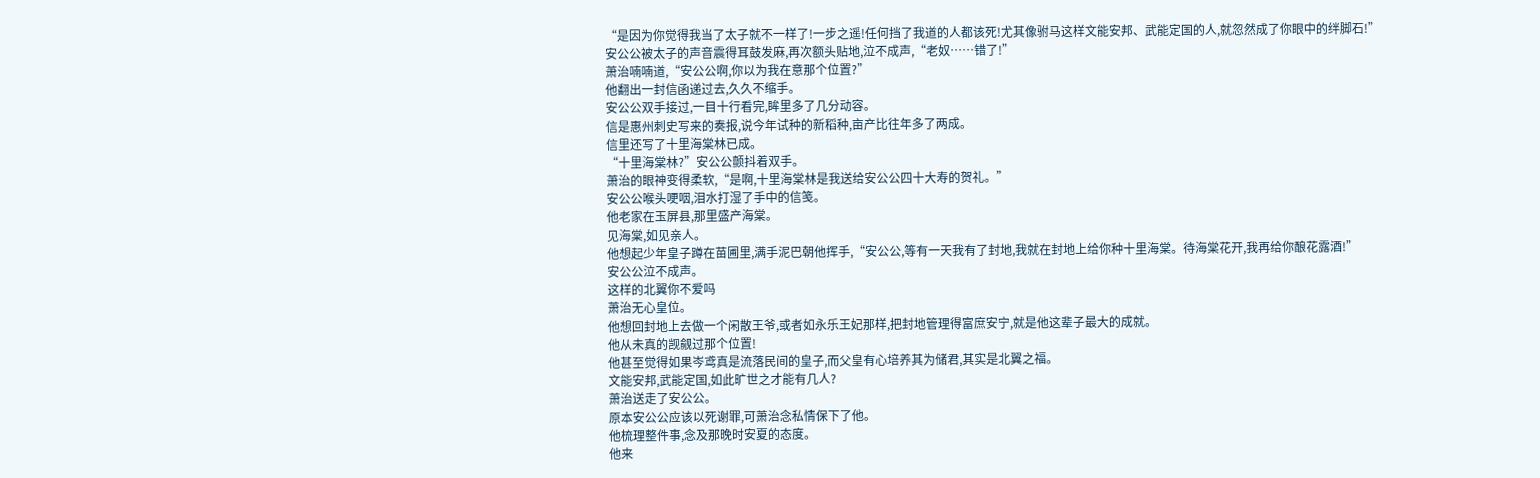“是因为你觉得我当了太子就不一样了!一步之遥!任何挡了我道的人都该死!尤其像驸马这样文能安邦、武能定国的人,就忽然成了你眼中的绊脚石!”
安公公被太子的声音震得耳鼓发麻,再次额头贴地,泣不成声,“老奴……错了!”
萧治喃喃道,“安公公啊,你以为我在意那个位置?”
他翻出一封信函递过去,久久不缩手。
安公公双手接过,一目十行看完,眸里多了几分动容。
信是惠州刺史写来的奏报,说今年试种的新稻种,亩产比往年多了两成。
信里还写了十里海棠林已成。
“十里海棠林?”安公公颤抖着双手。
萧治的眼神变得柔软,“是啊,十里海棠林是我送给安公公四十大寿的贺礼。”
安公公喉头哽咽,泪水打湿了手中的信笺。
他老家在玉屏县,那里盛产海棠。
见海棠,如见亲人。
他想起少年皇子蹲在苗圃里,满手泥巴朝他挥手,“安公公,等有一天我有了封地,我就在封地上给你种十里海棠。待海棠花开,我再给你酿花露酒!”
安公公泣不成声。
这样的北翼你不爱吗
萧治无心皇位。
他想回封地上去做一个闲散王爷,或者如永乐王妃那样,把封地管理得富庶安宁,就是他这辈子最大的成就。
他从未真的觊觎过那个位置!
他甚至觉得如果岑鸢真是流落民间的皇子,而父皇有心培养其为储君,其实是北翼之福。
文能安邦,武能定国,如此旷世之才能有几人?
萧治送走了安公公。
原本安公公应该以死谢罪,可萧治念私情保下了他。
他梳理整件事,念及那晚时安夏的态度。
他来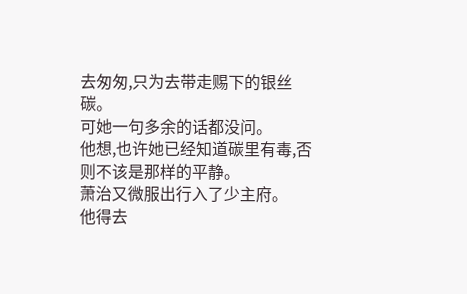去匆匆,只为去带走赐下的银丝碳。
可她一句多余的话都没问。
他想,也许她已经知道碳里有毒,否则不该是那样的平静。
萧治又微服出行入了少主府。
他得去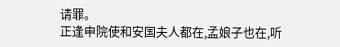请罪。
正逢申院使和安国夫人都在,孟娘子也在,听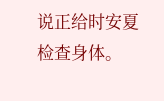说正给时安夏检查身体。